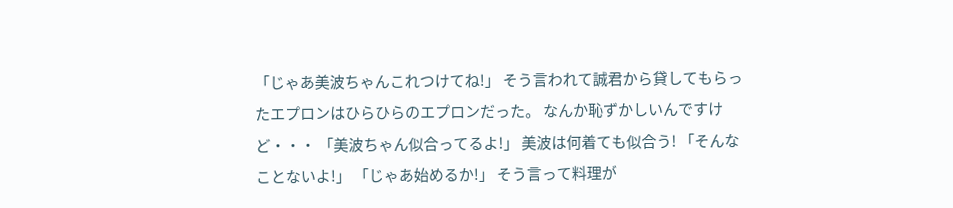「じゃあ美波ちゃんこれつけてね!」 そう言われて誠君から貸してもらったエプロンはひらひらのエプロンだった。 なんか恥ずかしいんですけど・・・ 「美波ちゃん似合ってるよ!」 美波は何着ても似合う! 「そんなことないよ!」 「じゃあ始めるか!」 そう言って料理が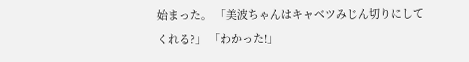始まった。 「美波ちゃんはキャベツみじん切りにしてくれる?」 「わかった!」